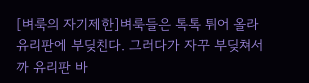[벼룩의 자기제한]벼룩들은 톡톡 튀어 올라 유리판에 부딪친다. 그러다가 자꾸 부딪쳐서까 유리판 바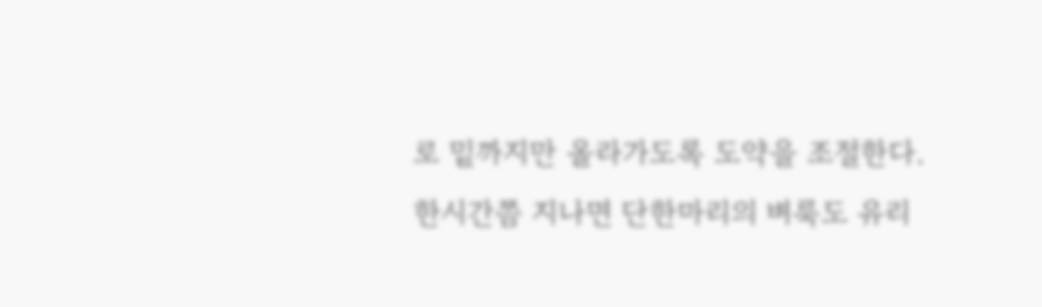로 밑까지만 올라가도록 도약을 조절한다. 한시간쯤 지나면 단한마리의 벼룩도 유리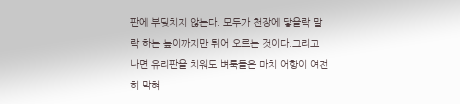판에 부딪치지 않는다. 모두가 천장에 닿을락 말락 하는 높이까지만 튀어 오르는 것이다.그리고 나면 유리판을 치워도 벼룩들은 마치 어항이 여전히 막혀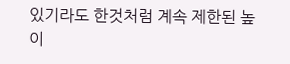있기라도 한것처럼 계속 제한된 높이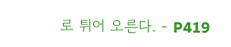로 튀어 오른다. - P419